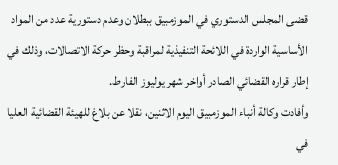قضى المجلس الدستوري في الموزمبيق ببطلان وعدم دستورية عدد من المواد الأساسية الواردة في اللائحة التنفيذية لمراقبة وحظر حركة الاتصالات، وذلك في إطار قراره القضائي الصادر أواخر شهر يوليوز الفارط.
وأفادت وكالة أنباء الموزمبيق اليوم الاثنين، نقلا عن بلاغ للهيئة القضائية العليا في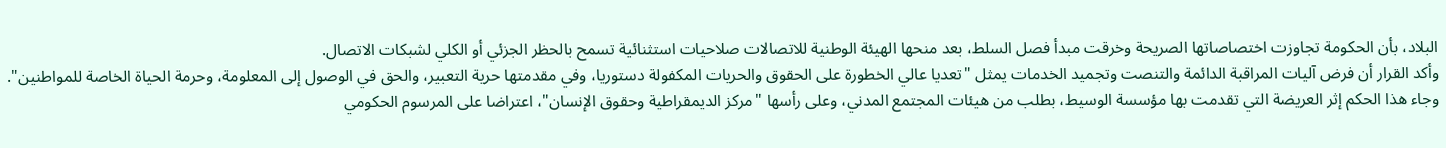البلاد، بأن الحكومة تجاوزت اختصاصاتها الصريحة وخرقت مبدأ فصل السلط، بعد منحها الهيئة الوطنية للاتصالات صلاحيات استثنائية تسمح بالحظر الجزئي أو الكلي لشبكات الاتصال.
وأكد القرار أن فرض آليات المراقبة الدائمة والتنصت وتجميد الخدمات يمثل "تعديا عالي الخطورة على الحقوق والحريات المكفولة دستوريا، وفي مقدمتها حرية التعبير، والحق في الوصول إلى المعلومة، وحرمة الحياة الخاصة للمواطنين".
وجاء هذا الحكم إثر العريضة التي تقدمت بها مؤسسة الوسيط، بطلب من هيئات المجتمع المدني، وعلى رأسها "مركز الديمقراطية وحقوق الإنسان"، اعتراضا على المرسوم الحكومي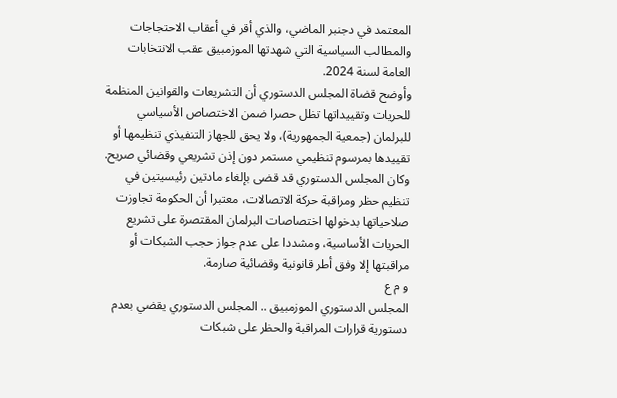المعتمد في دجنبر الماضي، والذي أقر في أعقاب الاحتجاجات والمطالب السياسية التي شهدتها الموزمبيق عقب الانتخابات العامة لسنة 2024.
وأوضح قضاة المجلس الدستوري أن التشريعات والقوانين المنظمة للحريات وتقييداتها تظل حصرا ضمن الاختصاص الأسياسي للبرلمان (جمعية الجمهورية)، ولا يحق للجهاز التنفيذي تنظيمها أو تقييدها بمرسوم تنظيمي مستمر دون إذن تشريعي وقضائي صريح.
وكان المجلس الدستوري قد قضى بإلغاء مادتين رئيسيتين في تنظيم حظر ومراقبة حركة الاتصالات، معتبرا أن الحكومة تجاوزت صلاحياتها بدخولها اختصاصات البرلمان المقتصرة على تشريع الحريات الأساسية، ومشددا على عدم جواز حجب الشبكات أو مراقبتها إلا وفق أطر قانونية وقضائية صارمة.
و م ع
المجلس الدستوري الموزمبيق .. المجلس الدستوري يقضي بعدم دستورية قرارات المراقبة والحظر على شبكات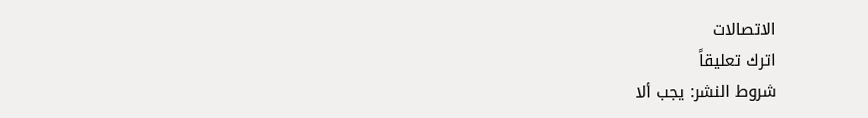الاتصالات
اترك تعليقاً
شروط النشر: يجب ألا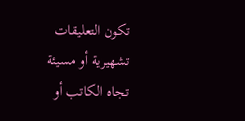تكون التعليقات تشهيرية أو مسيئة تجاه الكاتب أو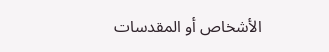الأشخاص أو المقدسات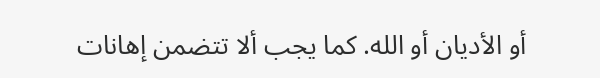أو الأديان أو الله. كما يجب ألا تتضمن إهانات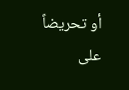أو تحريضاً على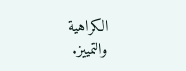الكراهية والتمييز.